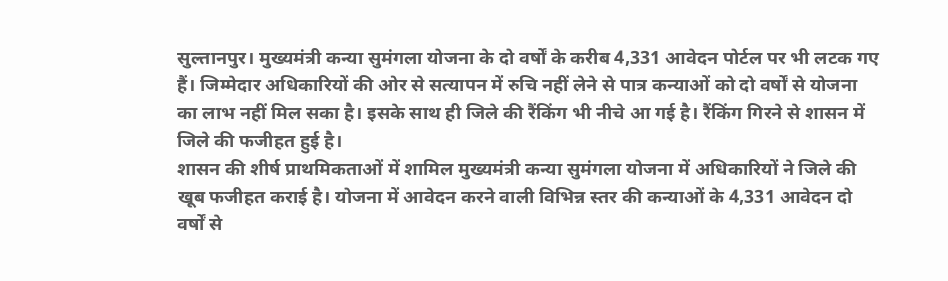सुल्तानपुर। मुख्यमंत्री कन्या सुमंगला योजना के दो वर्षों के करीब 4,331 आवेदन पोर्टल पर भी लटक गए हैं। जिम्मेदार अधिकारियों की ओर से सत्यापन में रुचि नहीं लेने से पात्र कन्याओं को दो वर्षों से योजना का लाभ नहीं मिल सका है। इसके साथ ही जिले की रैंकिंग भी नीचे आ गई है। रैंकिंग गिरने से शासन में जिले की फजीहत हुई है।
शासन की शीर्ष प्राथमिकताओं में शामिल मुख्यमंत्री कन्या सुमंगला योजना में अधिकारियों ने जिले की खूब फजीहत कराई है। योजना में आवेदन करने वाली विभिन्न स्तर की कन्याओं के 4,331 आवेदन दो वर्षों से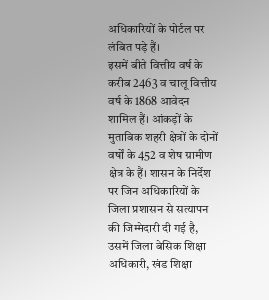अधिकारियों के पोर्टल पर लंबित पड़े हैं।
इसमें बीते वित्तीय वर्ष के करीब 2463 व चालू वित्तीय वर्ष के 1868 आवेदन शामिल हैं। आंकड़ों के मुताबिक शहरी क्षेत्रों के दोनों वर्षों के 452 व शेष ग्रामीण क्षेत्र के हैं। शासन के निर्देश पर जिन अधिकारियों के जिला प्रशासन से सत्यापन की जिम्मेदारी दी गई है, उसमें जिला बेसिक शिक्षा अधिकारी, खंड शिक्षा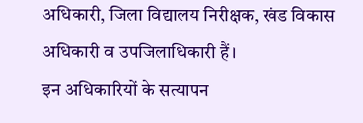अधिकारी, जिला विद्यालय निरीक्षक, खंड विकास अधिकारी व उपजिलाधिकारी हैं।
इन अधिकारियों के सत्यापन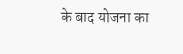के बाद योजना का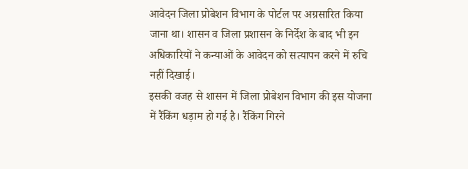आवेदन जिला प्रोबेशन विभाग के पोर्टल पर अग्रसारित किया जाना था। शासन व जिला प्रशासन के निर्देश के बाद भी इन अधिकारियों ने कन्याओं के आवेदन को सत्यापन करने में रुचि नहीं दिखाई।
इसकी वजह से शासन में जिला प्रोबेशन विभाग की इस योजना में रैंकिंग धड़ाम हो गई है। रैंकिंग गिरने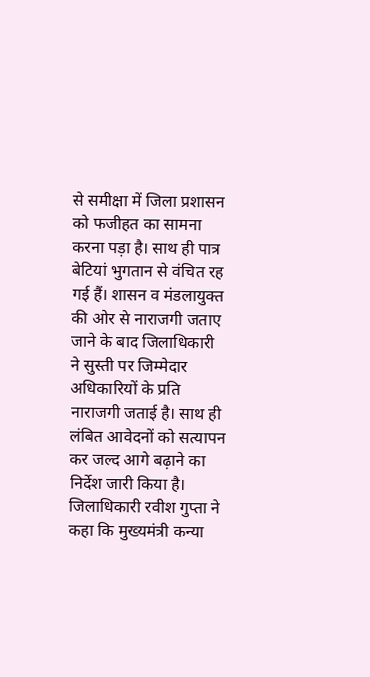से समीक्षा में जिला प्रशासन को फजीहत का सामना करना पड़ा है। साथ ही पात्र बेटियां भुगतान से वंचित रह गई हैं। शासन व मंडलायुक्त की ओर से नाराजगी जताए जाने के बाद जिलाधिकारी ने सुस्ती पर जिम्मेदार अधिकारियों के प्रति नाराजगी जताई है। साथ ही लंबित आवेदनों को सत्यापन कर जल्द आगे बढ़ाने का निर्देश जारी किया है।
जिलाधिकारी रवीश गुप्ता ने कहा कि मुख्यमंत्री कन्या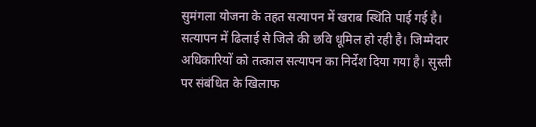सुमंगला योजना के तहत सत्यापन में खराब स्थिति पाई गई है। सत्यापन में ढिलाई से जिले की छवि धूमिल हो रही है। जिम्मेदार अधिकारियों को तत्काल सत्यापन का निर्देश दिया गया है। सुस्ती पर संबंधित के खिलाफ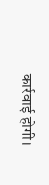कार्रवाई होगी।